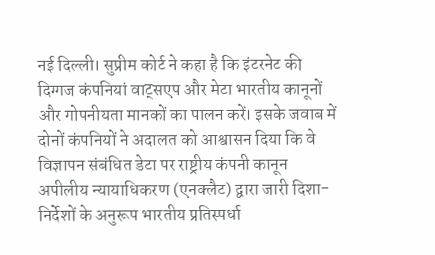नई दिल्ली। सुप्रीम कोर्ट ने कहा है कि इंटरनेट की दिग्गज कंपनियां वाट्सएप और मेटा भारतीय कानूनों और गोपनीयता मानकों का पालन करें। इसके जवाब में दोनों कंपनियों ने अदालत को आश्वासन दिया कि वे विज्ञापन संबंधित डेटा पर राष्ट्रीय कंपनी कानून अपीलीय न्यायाधिकरण (एनक्लैट) द्वारा जारी दिशा-निर्देशों के अनुरूप भारतीय प्रतिस्पर्धा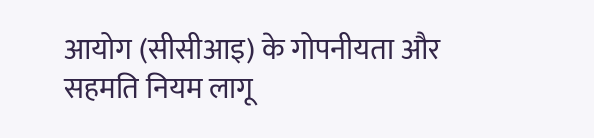आयोग (सीसीआइ) के गोपनीयता और सहमति नियम लागू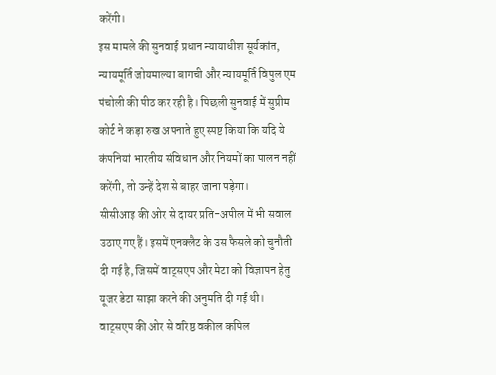करेंगी।
इस मामले की सुनवाई प्रधान न्यायाधीश सूर्यकांत, न्यायमूर्ति जोयमाल्या बागची और न्यायमूर्ति विपुल एम पंचोली की पीठ कर रही है। पिछली सुनवाई में सुप्रीम कोर्ट ने कड़ा रुख अपनाते हुए स्पष्ट किया कि यदि ये कंपनियां भारतीय संविधान और नियमों का पालन नहीं करेंगी, तो उन्हें देश से बाहर जाना पड़ेगा।
सीसीआइ की ओर से दायर प्रति-अपील में भी सवाल उठाए गए हैं। इसमें एनक्लैट के उस फैसले को चुनौती दी गई है, जिसमें वाट्सएप और मेटा को विज्ञापन हेतु यूजर डेटा साझा करने की अनुमति दी गई थी।
वाट्सएप की ओर से वरिष्ठ वकील कपिल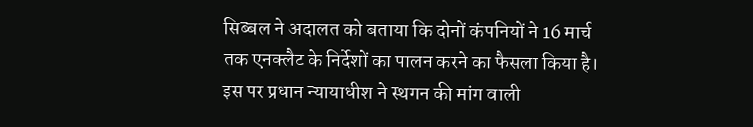सिब्बल ने अदालत को बताया कि दोनों कंपनियों ने 16 मार्च तक एनक्लैट के निर्देशों का पालन करने का फैसला किया है। इस पर प्रधान न्यायाधीश ने स्थगन की मांग वाली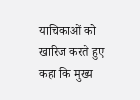याचिकाओं को खारिज करते हुए कहा कि मुख्य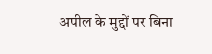अपील के मुद्दों पर बिना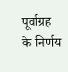पूर्वाग्रह के निर्णय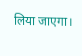लिया जाएगा।